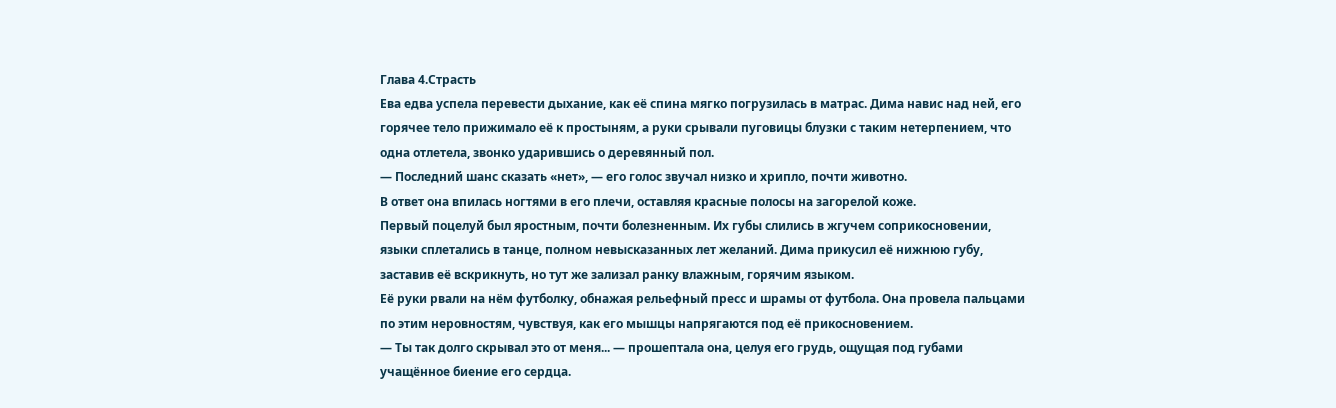Глава 4.Страсть
Ева едва успела перевести дыхание, как её спина мягко погрузилась в матрас. Дима навис над ней, его горячее тело прижимало её к простыням, а руки срывали пуговицы блузки с таким нетерпением, что одна отлетела, звонко ударившись о деревянный пол.
— Последний шанс сказать «нет», — его голос звучал низко и хрипло, почти животно.
В ответ она впилась ногтями в его плечи, оставляя красные полосы на загорелой коже.
Первый поцелуй был яростным, почти болезненным. Их губы слились в жгучем соприкосновении, языки сплетались в танце, полном невысказанных лет желаний. Дима прикусил её нижнюю губу, заставив её вскрикнуть, но тут же зализал ранку влажным, горячим языком.
Её руки рвали на нём футболку, обнажая рельефный пресс и шрамы от футбола. Она провела пальцами по этим неровностям, чувствуя, как его мышцы напрягаются под её прикосновением.
— Ты так долго скрывал это от меня... — прошептала она, целуя его грудь, ощущая под губами учащённое биение его сердца.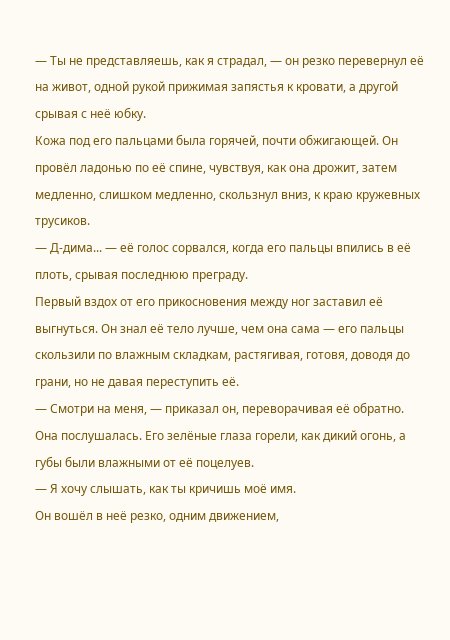— Ты не представляешь, как я страдал, — он резко перевернул её на живот, одной рукой прижимая запястья к кровати, а другой срывая с неё юбку.
Кожа под его пальцами была горячей, почти обжигающей. Он провёл ладонью по её спине, чувствуя, как она дрожит, затем медленно, слишком медленно, скользнул вниз, к краю кружевных трусиков.
— Д-дима... — её голос сорвался, когда его пальцы впились в её плоть, срывая последнюю преграду.
Первый вздох от его прикосновения между ног заставил её выгнуться. Он знал её тело лучше, чем она сама — его пальцы скользили по влажным складкам, растягивая, готовя, доводя до грани, но не давая переступить её.
— Смотри на меня, — приказал он, переворачивая её обратно.
Она послушалась. Его зелёные глаза горели, как дикий огонь, а губы были влажными от её поцелуев.
— Я хочу слышать, как ты кричишь моё имя.
Он вошёл в неё резко, одним движением,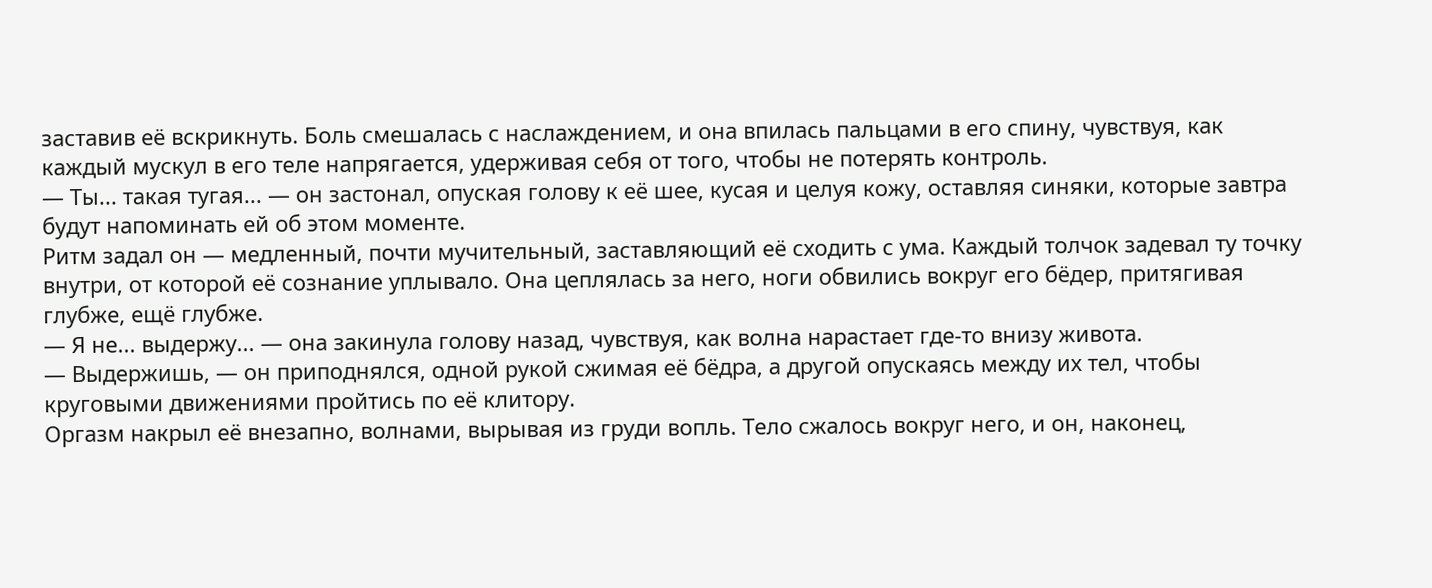заставив её вскрикнуть. Боль смешалась с наслаждением, и она впилась пальцами в его спину, чувствуя, как каждый мускул в его теле напрягается, удерживая себя от того, чтобы не потерять контроль.
— Ты... такая тугая... — он застонал, опуская голову к её шее, кусая и целуя кожу, оставляя синяки, которые завтра будут напоминать ей об этом моменте.
Ритм задал он — медленный, почти мучительный, заставляющий её сходить с ума. Каждый толчок задевал ту точку внутри, от которой её сознание уплывало. Она цеплялась за него, ноги обвились вокруг его бёдер, притягивая глубже, ещё глубже.
— Я не... выдержу... — она закинула голову назад, чувствуя, как волна нарастает где-то внизу живота.
— Выдержишь, — он приподнялся, одной рукой сжимая её бёдра, а другой опускаясь между их тел, чтобы круговыми движениями пройтись по её клитору.
Оргазм накрыл её внезапно, волнами, вырывая из груди вопль. Тело сжалось вокруг него, и он, наконец,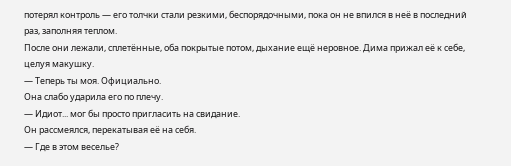потерял контроль — его толчки стали резкими, беспорядочными, пока он не впился в неё в последний раз, заполняя теплом.
После они лежали, сплетённые, оба покрытые потом, дыхание ещё неровное. Дима прижал её к себе, целуя макушку.
— Теперь ты моя. Официально.
Она слабо ударила его по плечу.
— Идиот... мог бы просто пригласить на свидание.
Он рассмеялся, перекатывая её на себя.
— Где в этом веселье?